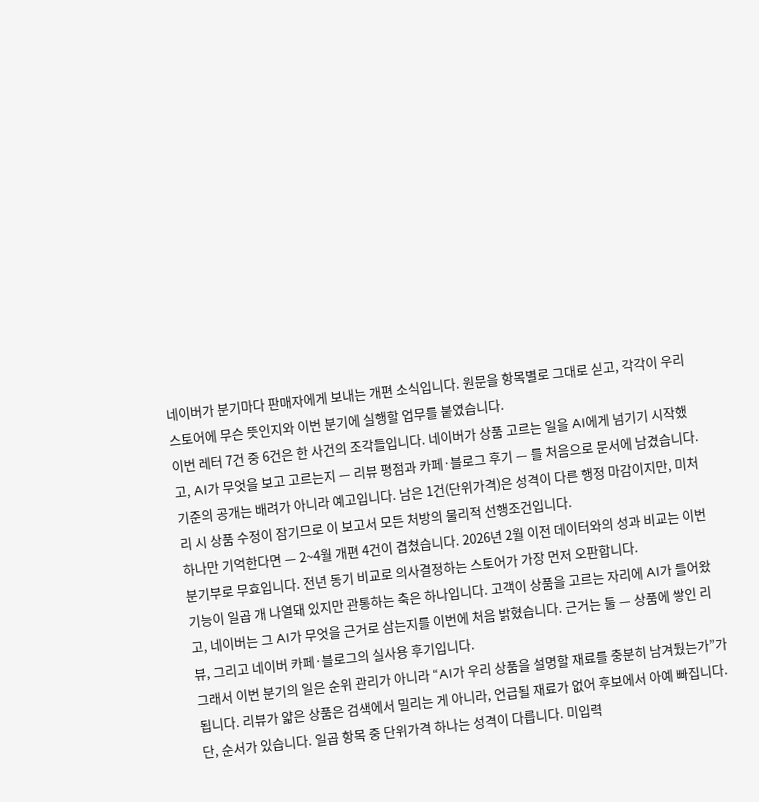네이버가 분기마다 판매자에게 보내는 개편 소식입니다. 원문을 항목별로 그대로 싣고, 각각이 우리 스토어에 무슨 뜻인지와 이번 분기에 실행할 업무를 붙였습니다.
이번 레터 7건 중 6건은 한 사건의 조각들입니다. 네이버가 상품 고르는 일을 AI에게 넘기기 시작했고, AI가 무엇을 보고 고르는지 — 리뷰 평점과 카페·블로그 후기 — 를 처음으로 문서에 남겼습니다. 기준의 공개는 배려가 아니라 예고입니다. 남은 1건(단위가격)은 성격이 다른 행정 마감이지만, 미처리 시 상품 수정이 잠기므로 이 보고서 모든 처방의 물리적 선행조건입니다.
하나만 기억한다면 — 2~4월 개편 4건이 겹쳤습니다. 2026년 2월 이전 데이터와의 성과 비교는 이번 분기부로 무효입니다. 전년 동기 비교로 의사결정하는 스토어가 가장 먼저 오판합니다.
기능이 일곱 개 나열돼 있지만 관통하는 축은 하나입니다. 고객이 상품을 고르는 자리에 AI가 들어왔고, 네이버는 그 AI가 무엇을 근거로 삼는지를 이번에 처음 밝혔습니다. 근거는 둘 — 상품에 쌓인 리뷰, 그리고 네이버 카페·블로그의 실사용 후기입니다.
그래서 이번 분기의 일은 순위 관리가 아니라 “AI가 우리 상품을 설명할 재료를 충분히 남겨뒀는가”가 됩니다. 리뷰가 얇은 상품은 검색에서 밀리는 게 아니라, 언급될 재료가 없어 후보에서 아예 빠집니다.
단, 순서가 있습니다. 일곱 항목 중 단위가격 하나는 성격이 다릅니다. 미입력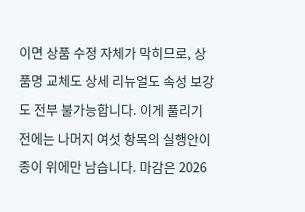이면 상품 수정 자체가 막히므로, 상품명 교체도 상세 리뉴얼도 속성 보강도 전부 불가능합니다. 이게 풀리기 전에는 나머지 여섯 항목의 실행안이 종이 위에만 남습니다. 마감은 2026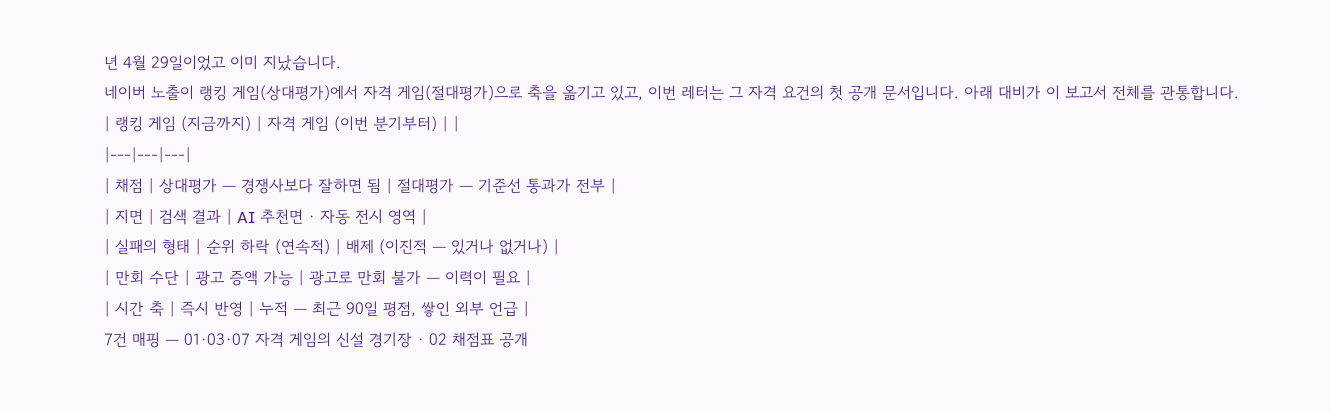년 4월 29일이었고 이미 지났습니다.
네이버 노출이 랭킹 게임(상대평가)에서 자격 게임(절대평가)으로 축을 옮기고 있고, 이번 레터는 그 자격 요건의 첫 공개 문서입니다. 아래 대비가 이 보고서 전체를 관통합니다.
| 랭킹 게임 (지금까지) | 자격 게임 (이번 분기부터) | |
|---|---|---|
| 채점 | 상대평가 — 경쟁사보다 잘하면 됨 | 절대평가 — 기준선 통과가 전부 |
| 지면 | 검색 결과 | AI 추천면 · 자동 전시 영역 |
| 실패의 형태 | 순위 하락 (연속적) | 배제 (이진적 — 있거나 없거나) |
| 만회 수단 | 광고 증액 가능 | 광고로 만회 불가 — 이력이 필요 |
| 시간 축 | 즉시 반영 | 누적 — 최근 90일 평점, 쌓인 외부 언급 |
7건 매핑 — 01·03·07 자격 게임의 신설 경기장 · 02 채점표 공개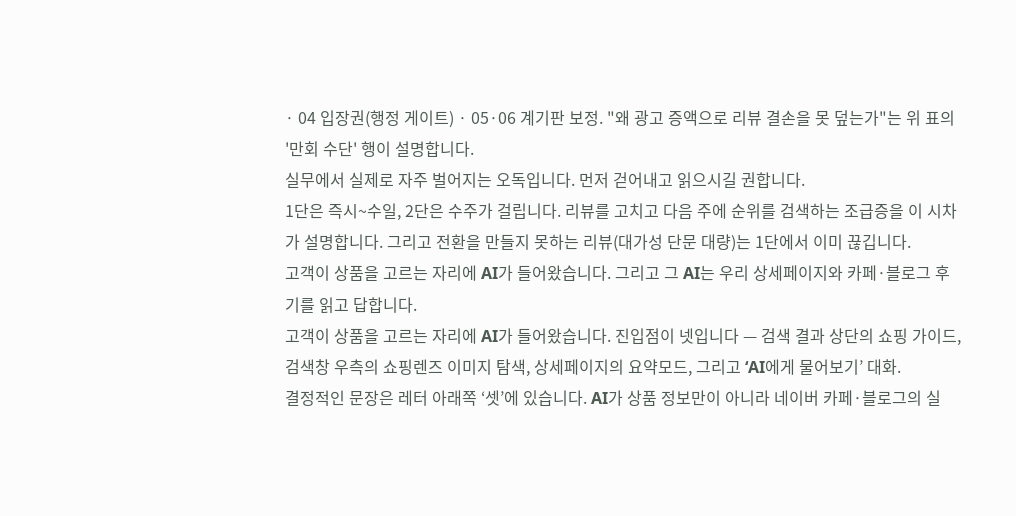· 04 입장권(행정 게이트) · 05·06 계기판 보정. "왜 광고 증액으로 리뷰 결손을 못 덮는가"는 위 표의 '만회 수단' 행이 설명합니다.
실무에서 실제로 자주 벌어지는 오독입니다. 먼저 걷어내고 읽으시길 권합니다.
1단은 즉시~수일, 2단은 수주가 걸립니다. 리뷰를 고치고 다음 주에 순위를 검색하는 조급증을 이 시차가 설명합니다. 그리고 전환을 만들지 못하는 리뷰(대가성 단문 대량)는 1단에서 이미 끊깁니다.
고객이 상품을 고르는 자리에 AI가 들어왔습니다. 그리고 그 AI는 우리 상세페이지와 카페·블로그 후기를 읽고 답합니다.
고객이 상품을 고르는 자리에 AI가 들어왔습니다. 진입점이 넷입니다 — 검색 결과 상단의 쇼핑 가이드, 검색창 우측의 쇼핑렌즈 이미지 탐색, 상세페이지의 요약모드, 그리고 ‘AI에게 물어보기’ 대화.
결정적인 문장은 레터 아래쪽 ‘셋’에 있습니다. AI가 상품 정보만이 아니라 네이버 카페·블로그의 실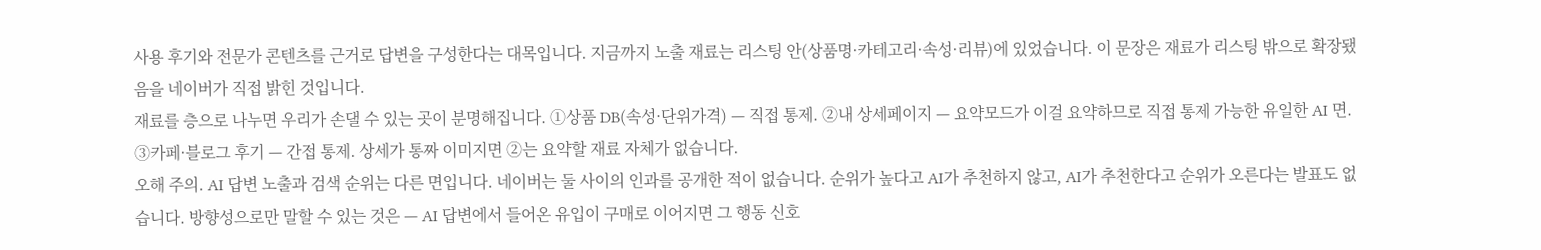사용 후기와 전문가 콘텐츠를 근거로 답변을 구성한다는 대목입니다. 지금까지 노출 재료는 리스팅 안(상품명·카테고리·속성·리뷰)에 있었습니다. 이 문장은 재료가 리스팅 밖으로 확장됐음을 네이버가 직접 밝힌 것입니다.
재료를 층으로 나누면 우리가 손댈 수 있는 곳이 분명해집니다. ①상품 DB(속성·단위가격) — 직접 통제. ②내 상세페이지 — 요약모드가 이걸 요약하므로 직접 통제 가능한 유일한 AI 면. ③카페·블로그 후기 — 간접 통제. 상세가 통짜 이미지면 ②는 요약할 재료 자체가 없습니다.
오해 주의. AI 답변 노출과 검색 순위는 다른 면입니다. 네이버는 둘 사이의 인과를 공개한 적이 없습니다. 순위가 높다고 AI가 추천하지 않고, AI가 추천한다고 순위가 오른다는 발표도 없습니다. 방향성으로만 말할 수 있는 것은 — AI 답변에서 들어온 유입이 구매로 이어지면 그 행동 신호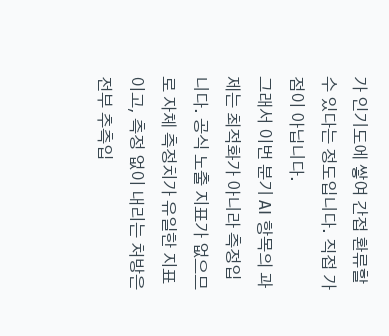가 인기도에 쌓여 간접 환류할 수 있다는 정도입니다. 직접 가점이 아닙니다.
그래서 이번 분기 AI 항목의 과제는 최적화가 아니라 측정입니다. 공식 노출 지표가 없으므로 자체 측정치가 유일한 지표이고, 측정 없이 내리는 처방은 전부 추측입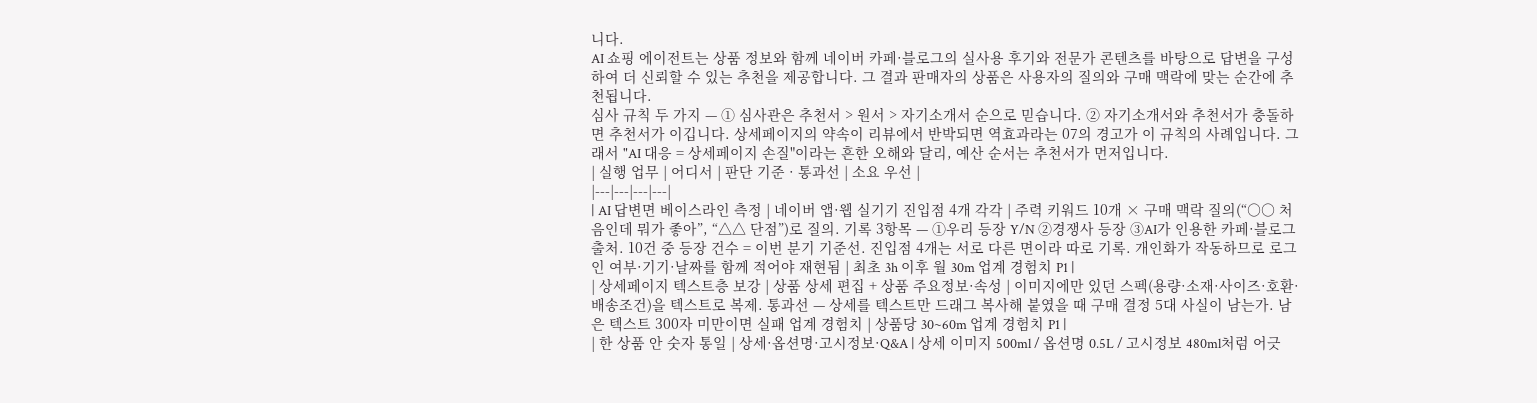니다.
AI 쇼핑 에이전트는 상품 정보와 함께 네이버 카페·블로그의 실사용 후기와 전문가 콘텐츠를 바탕으로 답변을 구성하여 더 신뢰할 수 있는 추천을 제공합니다. 그 결과 판매자의 상품은 사용자의 질의와 구매 맥락에 맞는 순간에 추천됩니다.
심사 규칙 두 가지 — ① 심사관은 추천서 > 원서 > 자기소개서 순으로 믿습니다. ② 자기소개서와 추천서가 충돌하면 추천서가 이깁니다. 상세페이지의 약속이 리뷰에서 반박되면 역효과라는 07의 경고가 이 규칙의 사례입니다. 그래서 "AI 대응 = 상세페이지 손질"이라는 흔한 오해와 달리, 예산 순서는 추천서가 먼저입니다.
| 실행 업무 | 어디서 | 판단 기준 · 통과선 | 소요 우선 |
|---|---|---|---|
| AI 답변면 베이스라인 측정 | 네이버 앱·웹 실기기 진입점 4개 각각 | 주력 키워드 10개 × 구매 맥락 질의(“○○ 처음인데 뭐가 좋아”, “△△ 단점”)로 질의. 기록 3항목 — ①우리 등장 Y/N ②경쟁사 등장 ③AI가 인용한 카페·블로그 출처. 10건 중 등장 건수 = 이번 분기 기준선. 진입점 4개는 서로 다른 면이라 따로 기록. 개인화가 작동하므로 로그인 여부·기기·날짜를 함께 적어야 재현됨 | 최초 3h 이후 월 30m 업계 경험치 P1 |
| 상세페이지 텍스트층 보강 | 상품 상세 편집 + 상품 주요정보·속성 | 이미지에만 있던 스펙(용량·소재·사이즈·호환·배송조건)을 텍스트로 복제. 통과선 — 상세를 텍스트만 드래그 복사해 붙였을 때 구매 결정 5대 사실이 남는가. 남은 텍스트 300자 미만이면 실패 업계 경험치 | 상품당 30~60m 업계 경험치 P1 |
| 한 상품 안 숫자 통일 | 상세·옵션명·고시정보·Q&A | 상세 이미지 500ml / 옵션명 0.5L / 고시정보 480ml처럼 어긋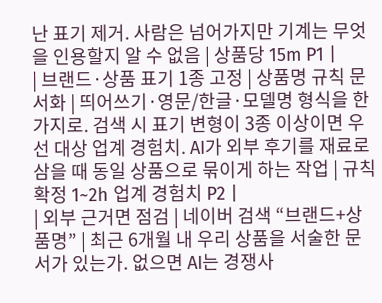난 표기 제거. 사람은 넘어가지만 기계는 무엇을 인용할지 알 수 없음 | 상품당 15m P1 |
| 브랜드·상품 표기 1종 고정 | 상품명 규칙 문서화 | 띄어쓰기·영문/한글·모델명 형식을 한 가지로. 검색 시 표기 변형이 3종 이상이면 우선 대상 업계 경험치. AI가 외부 후기를 재료로 삼을 때 동일 상품으로 묶이게 하는 작업 | 규칙 확정 1~2h 업계 경험치 P2 |
| 외부 근거면 점검 | 네이버 검색 “브랜드+상품명” | 최근 6개월 내 우리 상품을 서술한 문서가 있는가. 없으면 AI는 경쟁사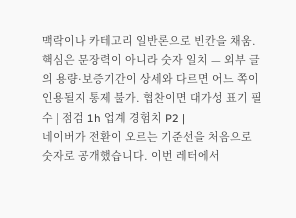맥락이나 카테고리 일반론으로 빈칸을 채움. 핵심은 문장력이 아니라 숫자 일치 — 외부 글의 용량·보증기간이 상세와 다르면 어느 쪽이 인용될지 통제 불가. 협찬이면 대가성 표기 필수 | 점검 1h 업계 경험치 P2 |
네이버가 전환이 오르는 기준선을 처음으로 숫자로 공개했습니다. 이번 레터에서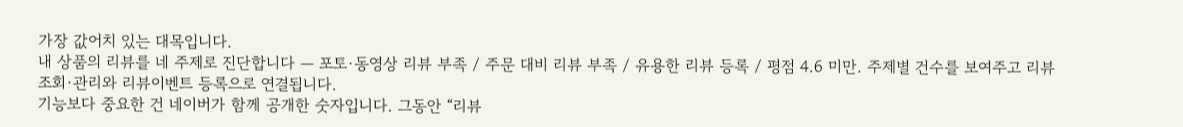가장 값어치 있는 대목입니다.
내 상품의 리뷰를 네 주제로 진단합니다 — 포토·동영상 리뷰 부족 / 주문 대비 리뷰 부족 / 유용한 리뷰 등록 / 평점 4.6 미만. 주제별 건수를 보여주고 리뷰 조회·관리와 리뷰이벤트 등록으로 연결됩니다.
기능보다 중요한 건 네이버가 함께 공개한 숫자입니다. 그동안 “리뷰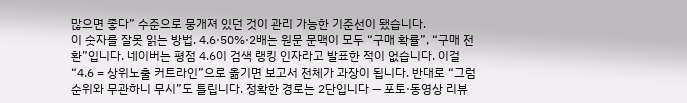많으면 좋다” 수준으로 뭉개져 있던 것이 관리 가능한 기준선이 됐습니다.
이 숫자를 잘못 읽는 방법. 4.6·50%·2배는 원문 문맥이 모두 “구매 확률”, “구매 전환”입니다. 네이버는 평점 4.6이 검색 랭킹 인자라고 발표한 적이 없습니다. 이걸 “4.6 = 상위노출 커트라인”으로 옮기면 보고서 전체가 과장이 됩니다. 반대로 “그럼 순위와 무관하니 무시”도 틀립니다. 정확한 경로는 2단입니다 — 포토·동영상 리뷰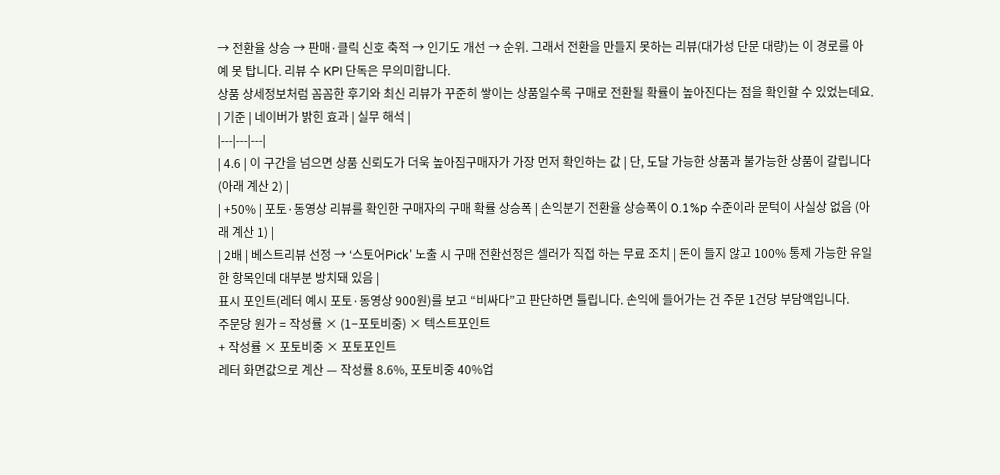→ 전환율 상승 → 판매·클릭 신호 축적 → 인기도 개선 → 순위. 그래서 전환을 만들지 못하는 리뷰(대가성 단문 대량)는 이 경로를 아예 못 탑니다. 리뷰 수 KPI 단독은 무의미합니다.
상품 상세정보처럼 꼼꼼한 후기와 최신 리뷰가 꾸준히 쌓이는 상품일수록 구매로 전환될 확률이 높아진다는 점을 확인할 수 있었는데요.
| 기준 | 네이버가 밝힌 효과 | 실무 해석 |
|---|---|---|
| 4.6 | 이 구간을 넘으면 상품 신뢰도가 더욱 높아짐구매자가 가장 먼저 확인하는 값 | 단, 도달 가능한 상품과 불가능한 상품이 갈립니다 (아래 계산 2) |
| +50% | 포토·동영상 리뷰를 확인한 구매자의 구매 확률 상승폭 | 손익분기 전환율 상승폭이 0.1%p 수준이라 문턱이 사실상 없음 (아래 계산 1) |
| 2배 | 베스트리뷰 선정 → ‘스토어Pick’ 노출 시 구매 전환선정은 셀러가 직접 하는 무료 조치 | 돈이 들지 않고 100% 통제 가능한 유일한 항목인데 대부분 방치돼 있음 |
표시 포인트(레터 예시 포토·동영상 900원)를 보고 “비싸다”고 판단하면 틀립니다. 손익에 들어가는 건 주문 1건당 부담액입니다.
주문당 원가 = 작성률 × (1−포토비중) × 텍스트포인트
+ 작성률 × 포토비중 × 포토포인트
레터 화면값으로 계산 — 작성률 8.6%, 포토비중 40%업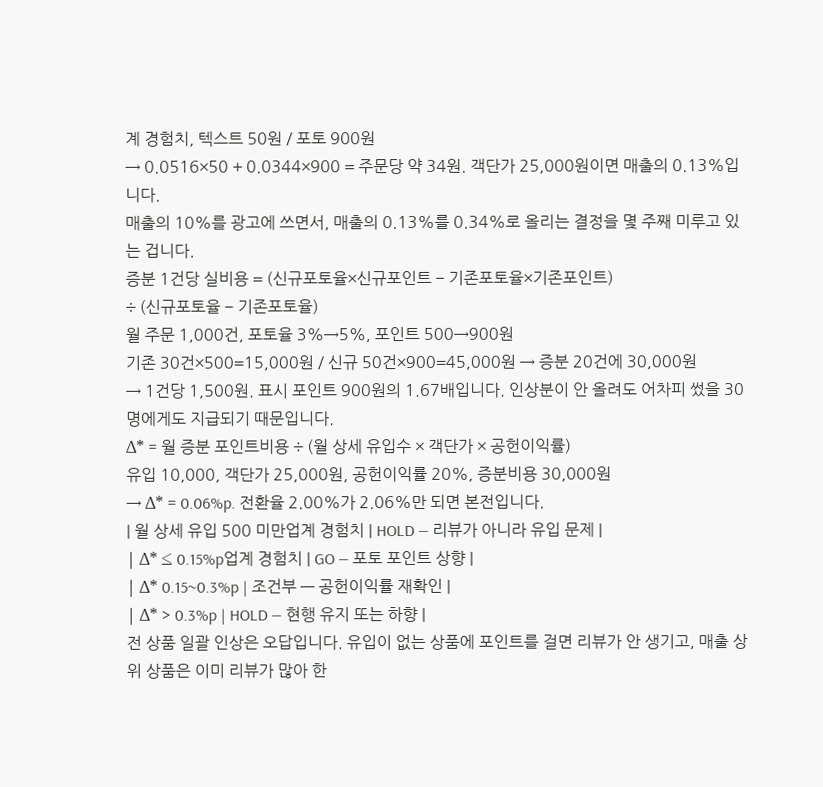계 경험치, 텍스트 50원 / 포토 900원
→ 0.0516×50 + 0.0344×900 = 주문당 약 34원. 객단가 25,000원이면 매출의 0.13%입니다.
매출의 10%를 광고에 쓰면서, 매출의 0.13%를 0.34%로 올리는 결정을 몇 주째 미루고 있는 겁니다.
증분 1건당 실비용 = (신규포토율×신규포인트 − 기존포토율×기존포인트)
÷ (신규포토율 − 기존포토율)
월 주문 1,000건, 포토율 3%→5%, 포인트 500→900원
기존 30건×500=15,000원 / 신규 50건×900=45,000원 → 증분 20건에 30,000원
→ 1건당 1,500원. 표시 포인트 900원의 1.67배입니다. 인상분이 안 올려도 어차피 썼을 30명에게도 지급되기 때문입니다.
Δ* = 월 증분 포인트비용 ÷ (월 상세 유입수 × 객단가 × 공헌이익률)
유입 10,000, 객단가 25,000원, 공헌이익률 20%, 증분비용 30,000원
→ Δ* = 0.06%p. 전환율 2.00%가 2.06%만 되면 본전입니다.
| 월 상세 유입 500 미만업계 경험치 | HOLD — 리뷰가 아니라 유입 문제 |
| Δ* ≤ 0.15%p업계 경험치 | GO — 포토 포인트 상향 |
| Δ* 0.15~0.3%p | 조건부 — 공헌이익률 재확인 |
| Δ* > 0.3%p | HOLD — 현행 유지 또는 하향 |
전 상품 일괄 인상은 오답입니다. 유입이 없는 상품에 포인트를 걸면 리뷰가 안 생기고, 매출 상위 상품은 이미 리뷰가 많아 한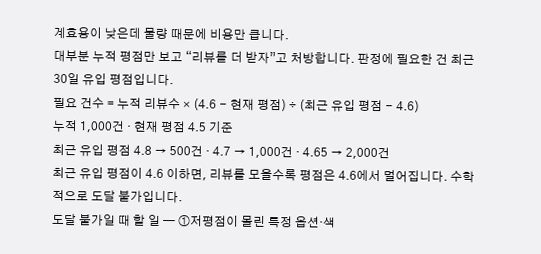계효용이 낮은데 물량 때문에 비용만 큽니다.
대부분 누적 평점만 보고 “리뷰를 더 받자”고 처방합니다. 판정에 필요한 건 최근 30일 유입 평점입니다.
필요 건수 = 누적 리뷰수 × (4.6 − 현재 평점) ÷ (최근 유입 평점 − 4.6)
누적 1,000건 · 현재 평점 4.5 기준
최근 유입 평점 4.8 → 500건 · 4.7 → 1,000건 · 4.65 → 2,000건
최근 유입 평점이 4.6 이하면, 리뷰를 모을수록 평점은 4.6에서 멀어집니다. 수학적으로 도달 불가입니다.
도달 불가일 때 할 일 — ①저평점이 몰린 특정 옵션·색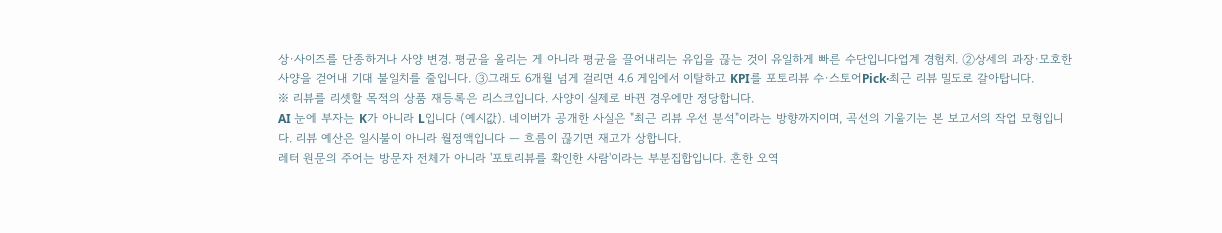상·사이즈를 단종하거나 사양 변경. 평균을 올리는 게 아니라 평균을 끌어내리는 유입을 끊는 것이 유일하게 빠른 수단입니다업계 경험치. ②상세의 과장·모호한 사양을 걷어내 기대 불일치를 줄입니다. ③그래도 6개월 넘게 걸리면 4.6 게임에서 이탈하고 KPI를 포토리뷰 수·스토어Pick·최근 리뷰 밀도로 갈아탑니다.
※ 리뷰를 리셋할 목적의 상품 재등록은 리스크입니다. 사양이 실제로 바뀐 경우에만 정당합니다.
AI 눈에 부자는 K가 아니라 L입니다 (예시값). 네이버가 공개한 사실은 "최근 리뷰 우선 분석"이라는 방향까지이며, 곡선의 기울기는 본 보고서의 작업 모형입니다. 리뷰 예산은 일시불이 아니라 월정액입니다 — 흐름이 끊기면 재고가 상합니다.
레터 원문의 주어는 방문자 전체가 아니라 '포토리뷰를 확인한 사람'이라는 부분집합입니다. 흔한 오역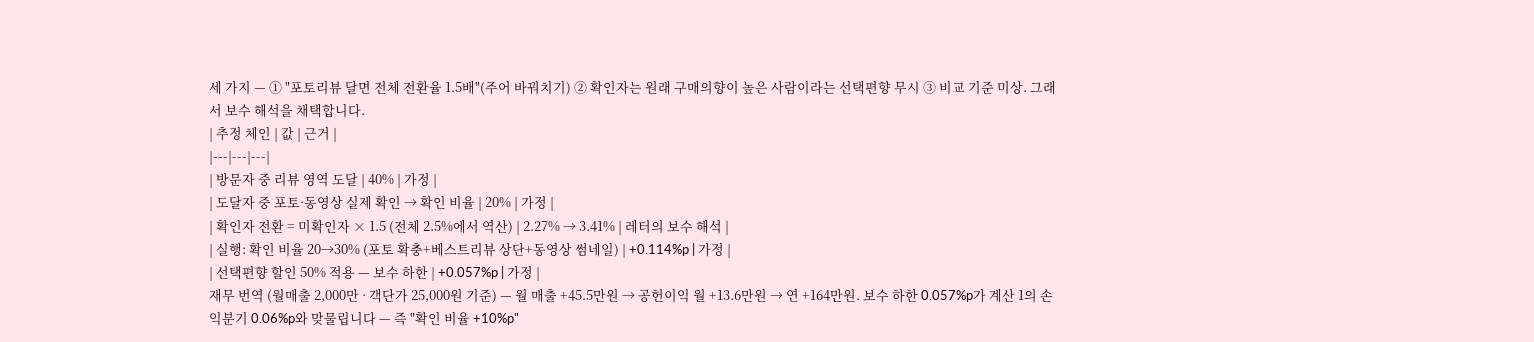세 가지 — ① "포토리뷰 달면 전체 전환율 1.5배"(주어 바꿔치기) ② 확인자는 원래 구매의향이 높은 사람이라는 선택편향 무시 ③ 비교 기준 미상. 그래서 보수 해석을 채택합니다.
| 추정 체인 | 값 | 근거 |
|---|---|---|
| 방문자 중 리뷰 영역 도달 | 40% | 가정 |
| 도달자 중 포토·동영상 실제 확인 → 확인 비율 | 20% | 가정 |
| 확인자 전환 = 미확인자 × 1.5 (전체 2.5%에서 역산) | 2.27% → 3.41% | 레터의 보수 해석 |
| 실행: 확인 비율 20→30% (포토 확충+베스트리뷰 상단+동영상 썸네일) | +0.114%p | 가정 |
| 선택편향 할인 50% 적용 — 보수 하한 | +0.057%p | 가정 |
재무 번역 (월매출 2,000만 · 객단가 25,000원 기준) — 월 매출 +45.5만원 → 공헌이익 월 +13.6만원 → 연 +164만원. 보수 하한 0.057%p가 계산 1의 손익분기 0.06%p와 맞물립니다 — 즉 "확인 비율 +10%p"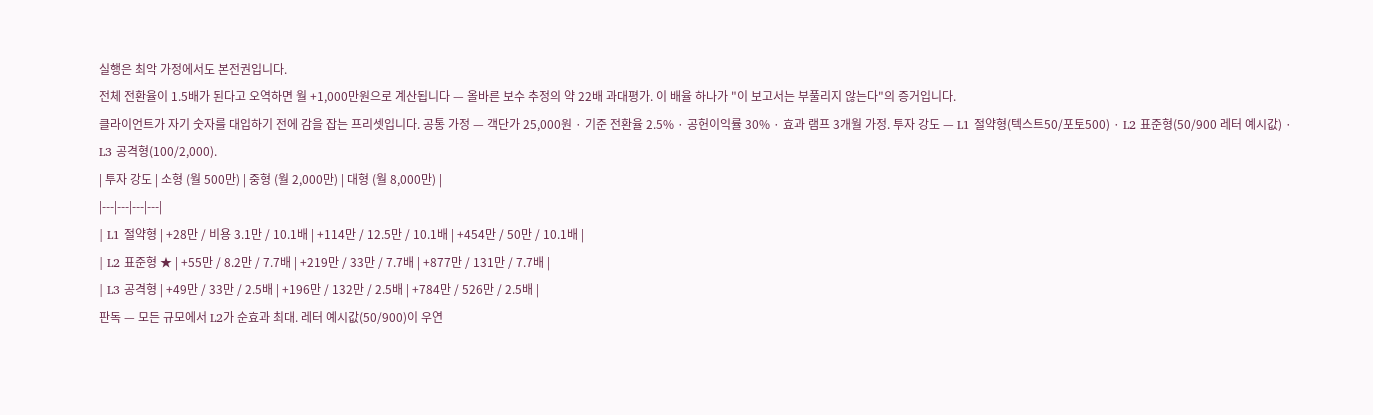실행은 최악 가정에서도 본전권입니다.
전체 전환율이 1.5배가 된다고 오역하면 월 +1,000만원으로 계산됩니다 — 올바른 보수 추정의 약 22배 과대평가. 이 배율 하나가 "이 보고서는 부풀리지 않는다"의 증거입니다.
클라이언트가 자기 숫자를 대입하기 전에 감을 잡는 프리셋입니다. 공통 가정 — 객단가 25,000원 · 기준 전환율 2.5% · 공헌이익률 30% · 효과 램프 3개월 가정. 투자 강도 — L1 절약형(텍스트50/포토500) · L2 표준형(50/900 레터 예시값) · L3 공격형(100/2,000).
| 투자 강도 | 소형 (월 500만) | 중형 (월 2,000만) | 대형 (월 8,000만) |
|---|---|---|---|
| L1 절약형 | +28만 / 비용 3.1만 / 10.1배 | +114만 / 12.5만 / 10.1배 | +454만 / 50만 / 10.1배 |
| L2 표준형 ★ | +55만 / 8.2만 / 7.7배 | +219만 / 33만 / 7.7배 | +877만 / 131만 / 7.7배 |
| L3 공격형 | +49만 / 33만 / 2.5배 | +196만 / 132만 / 2.5배 | +784만 / 526만 / 2.5배 |
판독 — 모든 규모에서 L2가 순효과 최대. 레터 예시값(50/900)이 우연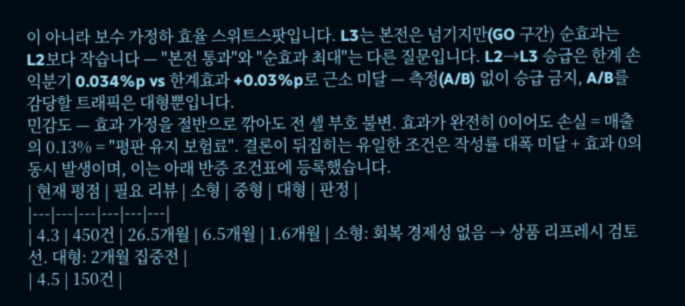이 아니라 보수 가정하 효율 스위트스팟입니다. L3는 본전은 넘기지만(GO 구간) 순효과는 L2보다 작습니다 — "본전 통과"와 "순효과 최대"는 다른 질문입니다. L2→L3 승급은 한계 손익분기 0.034%p vs 한계효과 +0.03%p로 근소 미달 — 측정(A/B) 없이 승급 금지, A/B를 감당할 트래픽은 대형뿐입니다.
민감도 — 효과 가정을 절반으로 깎아도 전 셀 부호 불변. 효과가 완전히 0이어도 손실 = 매출의 0.13% = "평판 유지 보험료". 결론이 뒤집히는 유일한 조건은 작성률 대폭 미달 + 효과 0의 동시 발생이며, 이는 아래 반증 조건표에 등록했습니다.
| 현재 평점 | 필요 리뷰 | 소형 | 중형 | 대형 | 판정 |
|---|---|---|---|---|---|
| 4.3 | 450건 | 26.5개월 | 6.5개월 | 1.6개월 | 소형: 회복 경제성 없음 → 상품 리프레시 검토선. 대형: 2개월 집중전 |
| 4.5 | 150건 |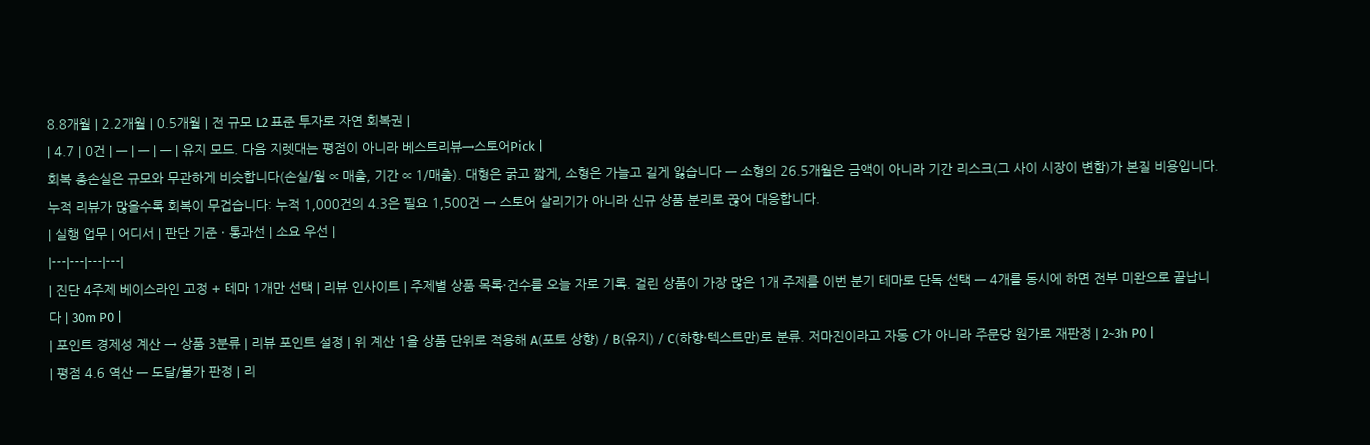8.8개월 | 2.2개월 | 0.5개월 | 전 규모 L2 표준 투자로 자연 회복권 |
| 4.7 | 0건 | — | — | — | 유지 모드. 다음 지렛대는 평점이 아니라 베스트리뷰→스토어Pick |
회복 총손실은 규모와 무관하게 비슷합니다(손실/월 ∝ 매출, 기간 ∝ 1/매출). 대형은 굵고 짧게, 소형은 가늘고 길게 잃습니다 — 소형의 26.5개월은 금액이 아니라 기간 리스크(그 사이 시장이 변함)가 본질 비용입니다. 누적 리뷰가 많을수록 회복이 무겁습니다: 누적 1,000건의 4.3은 필요 1,500건 → 스토어 살리기가 아니라 신규 상품 분리로 끊어 대응합니다.
| 실행 업무 | 어디서 | 판단 기준 · 통과선 | 소요 우선 |
|---|---|---|---|
| 진단 4주제 베이스라인 고정 + 테마 1개만 선택 | 리뷰 인사이트 | 주제별 상품 목록·건수를 오늘 자로 기록. 걸린 상품이 가장 많은 1개 주제를 이번 분기 테마로 단독 선택 — 4개를 동시에 하면 전부 미완으로 끝납니다 | 30m P0 |
| 포인트 경제성 계산 → 상품 3분류 | 리뷰 포인트 설정 | 위 계산 1을 상품 단위로 적용해 A(포토 상향) / B(유지) / C(하향·텍스트만)로 분류. 저마진이라고 자동 C가 아니라 주문당 원가로 재판정 | 2~3h P0 |
| 평점 4.6 역산 — 도달/불가 판정 | 리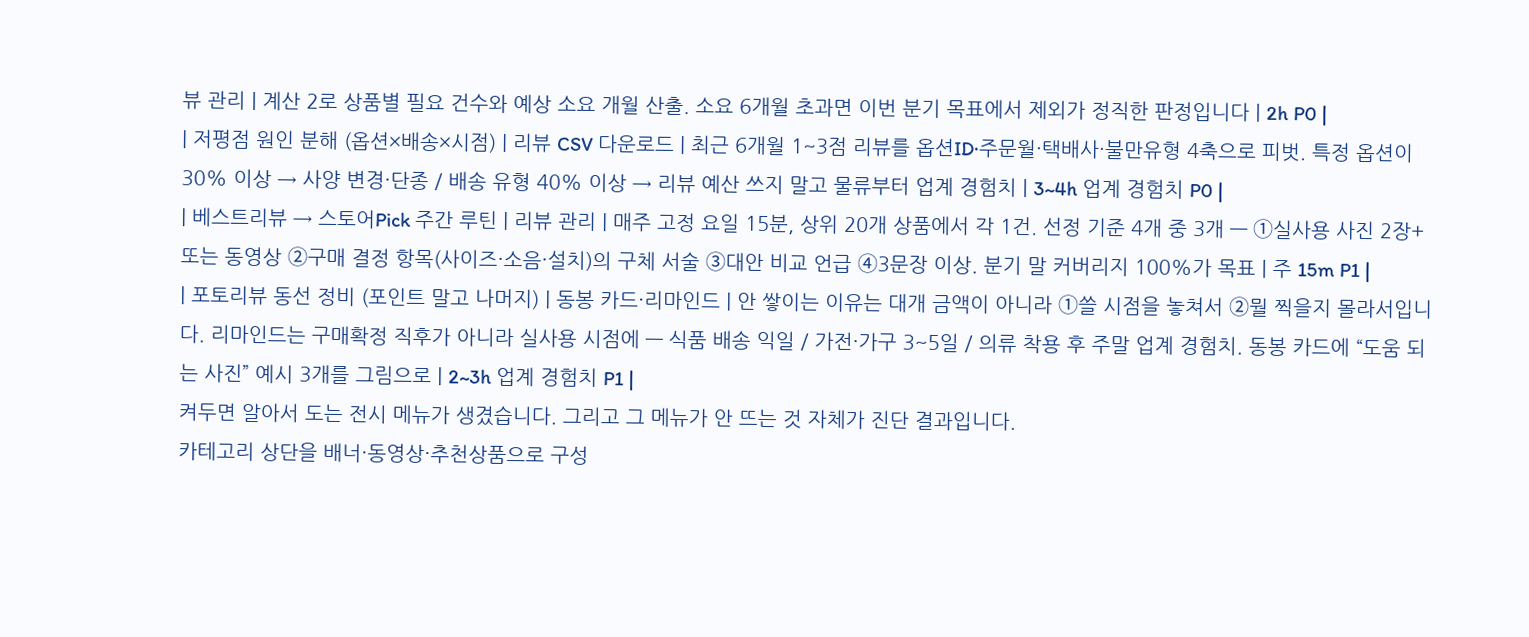뷰 관리 | 계산 2로 상품별 필요 건수와 예상 소요 개월 산출. 소요 6개월 초과면 이번 분기 목표에서 제외가 정직한 판정입니다 | 2h P0 |
| 저평점 원인 분해 (옵션×배송×시점) | 리뷰 CSV 다운로드 | 최근 6개월 1~3점 리뷰를 옵션ID·주문월·택배사·불만유형 4축으로 피벗. 특정 옵션이 30% 이상 → 사양 변경·단종 / 배송 유형 40% 이상 → 리뷰 예산 쓰지 말고 물류부터 업계 경험치 | 3~4h 업계 경험치 P0 |
| 베스트리뷰 → 스토어Pick 주간 루틴 | 리뷰 관리 | 매주 고정 요일 15분, 상위 20개 상품에서 각 1건. 선정 기준 4개 중 3개 — ①실사용 사진 2장+ 또는 동영상 ②구매 결정 항목(사이즈·소음·설치)의 구체 서술 ③대안 비교 언급 ④3문장 이상. 분기 말 커버리지 100%가 목표 | 주 15m P1 |
| 포토리뷰 동선 정비 (포인트 말고 나머지) | 동봉 카드·리마인드 | 안 쌓이는 이유는 대개 금액이 아니라 ①쓸 시점을 놓쳐서 ②뭘 찍을지 몰라서입니다. 리마인드는 구매확정 직후가 아니라 실사용 시점에 — 식품 배송 익일 / 가전·가구 3~5일 / 의류 착용 후 주말 업계 경험치. 동봉 카드에 “도움 되는 사진” 예시 3개를 그림으로 | 2~3h 업계 경험치 P1 |
켜두면 알아서 도는 전시 메뉴가 생겼습니다. 그리고 그 메뉴가 안 뜨는 것 자체가 진단 결과입니다.
카테고리 상단을 배너·동영상·추천상품으로 구성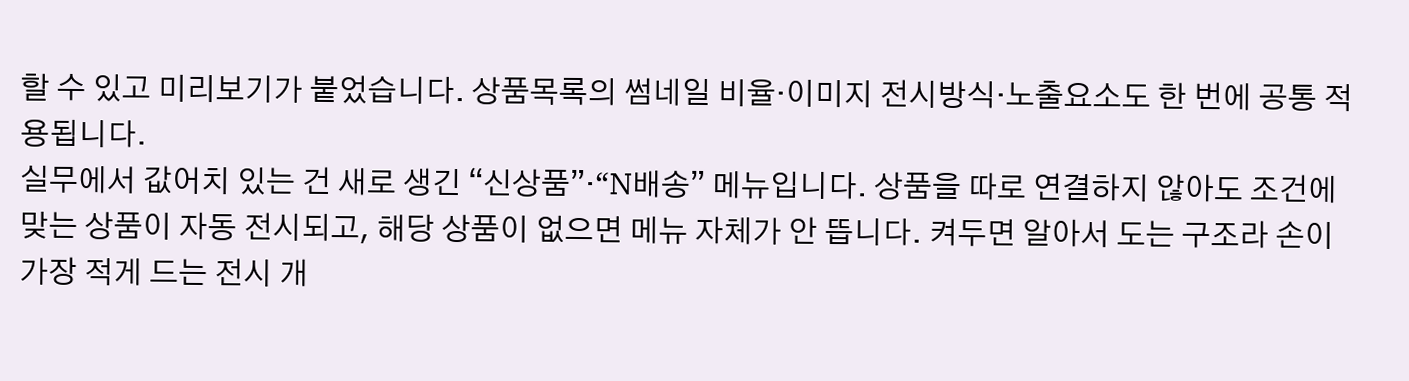할 수 있고 미리보기가 붙었습니다. 상품목록의 썸네일 비율·이미지 전시방식·노출요소도 한 번에 공통 적용됩니다.
실무에서 값어치 있는 건 새로 생긴 “신상품”·“N배송” 메뉴입니다. 상품을 따로 연결하지 않아도 조건에 맞는 상품이 자동 전시되고, 해당 상품이 없으면 메뉴 자체가 안 뜹니다. 켜두면 알아서 도는 구조라 손이 가장 적게 드는 전시 개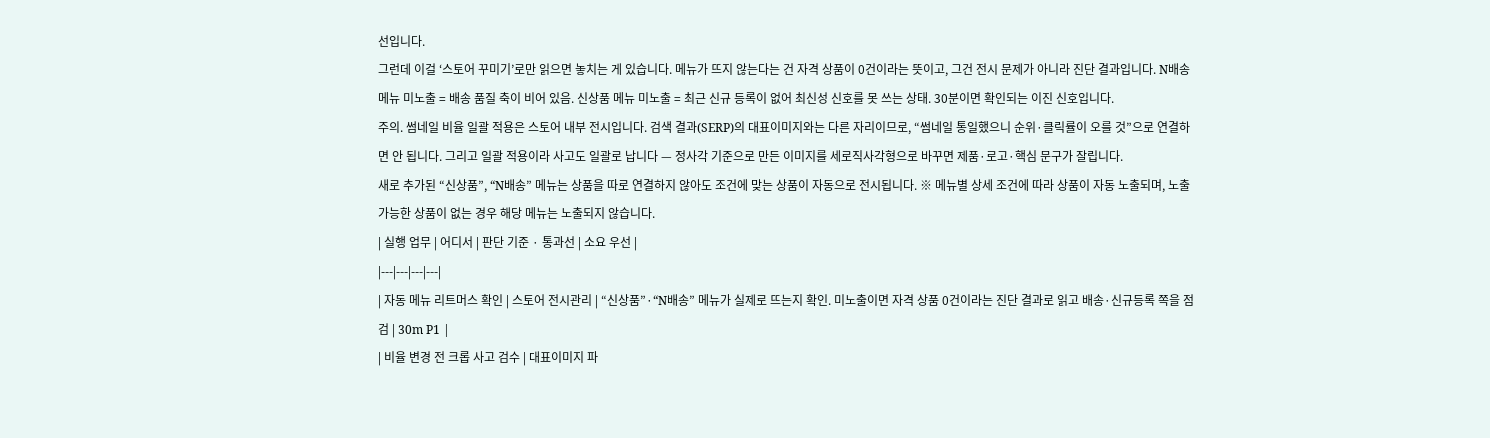선입니다.
그런데 이걸 ‘스토어 꾸미기’로만 읽으면 놓치는 게 있습니다. 메뉴가 뜨지 않는다는 건 자격 상품이 0건이라는 뜻이고, 그건 전시 문제가 아니라 진단 결과입니다. N배송 메뉴 미노출 = 배송 품질 축이 비어 있음. 신상품 메뉴 미노출 = 최근 신규 등록이 없어 최신성 신호를 못 쓰는 상태. 30분이면 확인되는 이진 신호입니다.
주의. 썸네일 비율 일괄 적용은 스토어 내부 전시입니다. 검색 결과(SERP)의 대표이미지와는 다른 자리이므로, “썸네일 통일했으니 순위·클릭률이 오를 것”으로 연결하면 안 됩니다. 그리고 일괄 적용이라 사고도 일괄로 납니다 — 정사각 기준으로 만든 이미지를 세로직사각형으로 바꾸면 제품·로고·핵심 문구가 잘립니다.
새로 추가된 “신상품”, “N배송” 메뉴는 상품을 따로 연결하지 않아도 조건에 맞는 상품이 자동으로 전시됩니다. ※ 메뉴별 상세 조건에 따라 상품이 자동 노출되며, 노출 가능한 상품이 없는 경우 해당 메뉴는 노출되지 않습니다.
| 실행 업무 | 어디서 | 판단 기준 · 통과선 | 소요 우선 |
|---|---|---|---|
| 자동 메뉴 리트머스 확인 | 스토어 전시관리 | “신상품”·“N배송” 메뉴가 실제로 뜨는지 확인. 미노출이면 자격 상품 0건이라는 진단 결과로 읽고 배송·신규등록 쪽을 점검 | 30m P1 |
| 비율 변경 전 크롭 사고 검수 | 대표이미지 파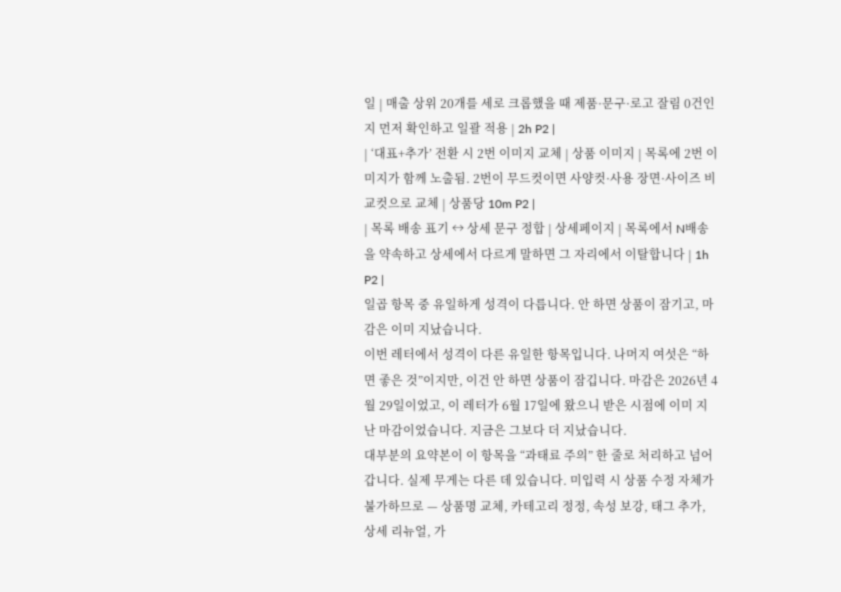일 | 매출 상위 20개를 세로 크롭했을 때 제품·문구·로고 잘림 0건인지 먼저 확인하고 일괄 적용 | 2h P2 |
| ‘대표+추가’ 전환 시 2번 이미지 교체 | 상품 이미지 | 목록에 2번 이미지가 함께 노출됨. 2번이 무드컷이면 사양컷·사용 장면·사이즈 비교컷으로 교체 | 상품당 10m P2 |
| 목록 배송 표기 ↔ 상세 문구 정합 | 상세페이지 | 목록에서 N배송을 약속하고 상세에서 다르게 말하면 그 자리에서 이탈합니다 | 1h P2 |
일곱 항목 중 유일하게 성격이 다릅니다. 안 하면 상품이 잠기고, 마감은 이미 지났습니다.
이번 레터에서 성격이 다른 유일한 항목입니다. 나머지 여섯은 “하면 좋은 것”이지만, 이건 안 하면 상품이 잠깁니다. 마감은 2026년 4월 29일이었고, 이 레터가 6월 17일에 왔으니 받은 시점에 이미 지난 마감이었습니다. 지금은 그보다 더 지났습니다.
대부분의 요약본이 이 항목을 “과태료 주의” 한 줄로 처리하고 넘어갑니다. 실제 무게는 다른 데 있습니다. 미입력 시 상품 수정 자체가 불가하므로 — 상품명 교체, 카테고리 정정, 속성 보강, 태그 추가, 상세 리뉴얼, 가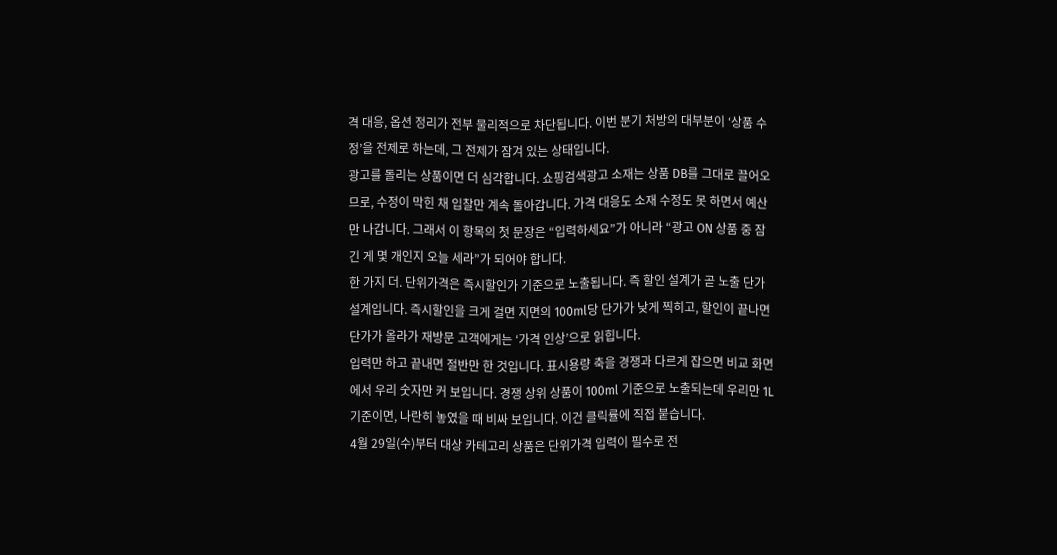격 대응, 옵션 정리가 전부 물리적으로 차단됩니다. 이번 분기 처방의 대부분이 ‘상품 수정’을 전제로 하는데, 그 전제가 잠겨 있는 상태입니다.
광고를 돌리는 상품이면 더 심각합니다. 쇼핑검색광고 소재는 상품 DB를 그대로 끌어오므로, 수정이 막힌 채 입찰만 계속 돌아갑니다. 가격 대응도 소재 수정도 못 하면서 예산만 나갑니다. 그래서 이 항목의 첫 문장은 “입력하세요”가 아니라 “광고 ON 상품 중 잠긴 게 몇 개인지 오늘 세라”가 되어야 합니다.
한 가지 더. 단위가격은 즉시할인가 기준으로 노출됩니다. 즉 할인 설계가 곧 노출 단가 설계입니다. 즉시할인을 크게 걸면 지면의 100ml당 단가가 낮게 찍히고, 할인이 끝나면 단가가 올라가 재방문 고객에게는 ‘가격 인상’으로 읽힙니다.
입력만 하고 끝내면 절반만 한 것입니다. 표시용량 축을 경쟁과 다르게 잡으면 비교 화면에서 우리 숫자만 커 보입니다. 경쟁 상위 상품이 100ml 기준으로 노출되는데 우리만 1L 기준이면, 나란히 놓였을 때 비싸 보입니다. 이건 클릭률에 직접 붙습니다.
4월 29일(수)부터 대상 카테고리 상품은 단위가격 입력이 필수로 전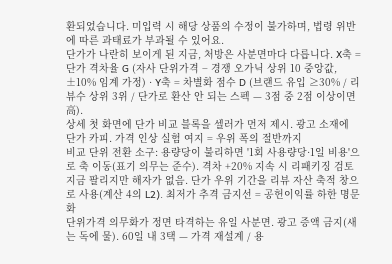환되었습니다. 미입력 시 해당 상품의 수정이 불가하며, 법령 위반에 따른 과태료가 부과될 수 있어요.
단가가 나란히 보이게 된 지금, 처방은 사분면마다 다릅니다. X축 = 단가 격차율 G (자사 단위가격 − 경쟁 오가닉 상위 10 중앙값, ±10% 임계 가정) · Y축 = 차별화 점수 D (브랜드 유입 ≥30% / 리뷰수 상위 3위 / 단가로 환산 안 되는 스펙 — 3점 중 2점 이상이면 高).
상세 첫 화면에 단가 비교 블록을 셀러가 먼저 제시. 광고 소재에 단가 카피. 가격 인상 실험 여지 = 우위 폭의 절반까지
비교 단위 전환 소구: 용량당이 불리하면 '1회 사용량당·1일 비용'으로 축 이동(표기 의무는 준수). 격차 +20% 지속 시 리패키징 검토
지금 팔리지만 해자가 없음. 단가 우위 기간을 리뷰 자산 축적 창으로 사용(계산 4의 L2). 최저가 추격 금지선 = 공헌이익률 하한 명문화
단위가격 의무화가 정면 타격하는 유일 사분면. 광고 증액 금지(새는 독에 물). 60일 내 3택 — 가격 재설계 / 용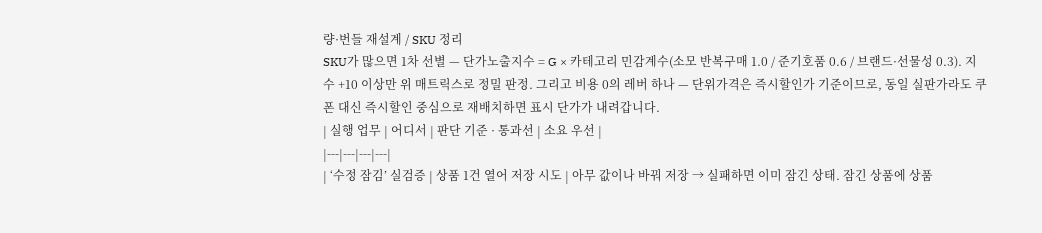량·번들 재설계 / SKU 정리
SKU가 많으면 1차 선별 — 단가노출지수 = G × 카테고리 민감계수(소모 반복구매 1.0 / 준기호품 0.6 / 브랜드·선물성 0.3). 지수 +10 이상만 위 매트릭스로 정밀 판정. 그리고 비용 0의 레버 하나 — 단위가격은 즉시할인가 기준이므로, 동일 실판가라도 쿠폰 대신 즉시할인 중심으로 재배치하면 표시 단가가 내려갑니다.
| 실행 업무 | 어디서 | 판단 기준 · 통과선 | 소요 우선 |
|---|---|---|---|
| ‘수정 잠김’ 실검증 | 상품 1건 열어 저장 시도 | 아무 값이나 바꿔 저장 → 실패하면 이미 잠긴 상태. 잠긴 상품에 상품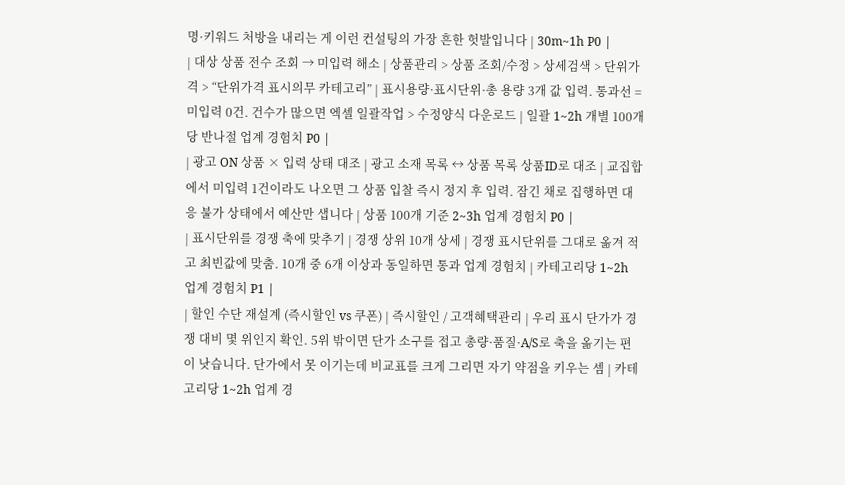명·키워드 처방을 내리는 게 이런 컨설팅의 가장 흔한 헛발입니다 | 30m~1h P0 |
| 대상 상품 전수 조회 → 미입력 해소 | 상품관리 > 상품 조회/수정 > 상세검색 > 단위가격 > “단위가격 표시의무 카테고리” | 표시용량·표시단위·총 용량 3개 값 입력. 통과선 = 미입력 0건. 건수가 많으면 엑셀 일괄작업 > 수정양식 다운로드 | 일괄 1~2h 개별 100개당 반나절 업계 경험치 P0 |
| 광고 ON 상품 × 입력 상태 대조 | 광고 소재 목록 ↔ 상품 목록 상품ID로 대조 | 교집합에서 미입력 1건이라도 나오면 그 상품 입찰 즉시 정지 후 입력. 잠긴 채로 집행하면 대응 불가 상태에서 예산만 샙니다 | 상품 100개 기준 2~3h 업계 경험치 P0 |
| 표시단위를 경쟁 축에 맞추기 | 경쟁 상위 10개 상세 | 경쟁 표시단위를 그대로 옮겨 적고 최빈값에 맞춤. 10개 중 6개 이상과 동일하면 통과 업계 경험치 | 카테고리당 1~2h 업계 경험치 P1 |
| 할인 수단 재설계 (즉시할인 vs 쿠폰) | 즉시할인 / 고객혜택관리 | 우리 표시 단가가 경쟁 대비 몇 위인지 확인. 5위 밖이면 단가 소구를 접고 총량·품질·A/S로 축을 옮기는 편이 낫습니다. 단가에서 못 이기는데 비교표를 크게 그리면 자기 약점을 키우는 셈 | 카테고리당 1~2h 업계 경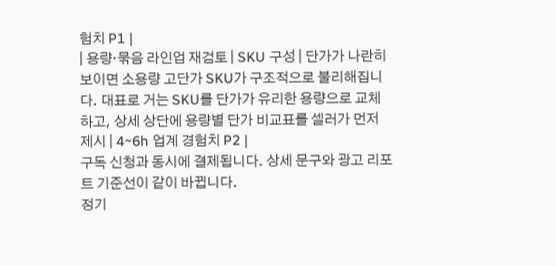험치 P1 |
| 용량·묶음 라인업 재검토 | SKU 구성 | 단가가 나란히 보이면 소용량 고단가 SKU가 구조적으로 불리해집니다. 대표로 거는 SKU를 단가가 유리한 용량으로 교체하고, 상세 상단에 용량별 단가 비교표를 셀러가 먼저 제시 | 4~6h 업계 경험치 P2 |
구독 신청과 동시에 결제됩니다. 상세 문구와 광고 리포트 기준선이 같이 바뀝니다.
정기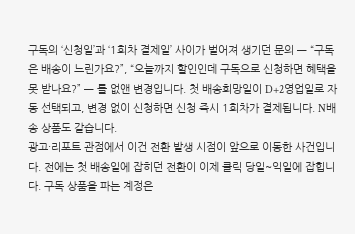구독의 ‘신청일’과 ‘1회차 결제일’ 사이가 벌어져 생기던 문의 — “구독은 배송이 느린가요?”, “오늘까지 할인인데 구독으로 신청하면 혜택을 못 받나요?” — 를 없앤 변경입니다. 첫 배송희망일이 D+2영업일로 자동 선택되고, 변경 없이 신청하면 신청 즉시 1회차가 결제됩니다. N배송 상품도 같습니다.
광고·리포트 관점에서 이건 전환 발생 시점이 앞으로 이동한 사건입니다. 전에는 첫 배송일에 잡히던 전환이 이제 클릭 당일~익일에 잡힙니다. 구독 상품을 파는 계정은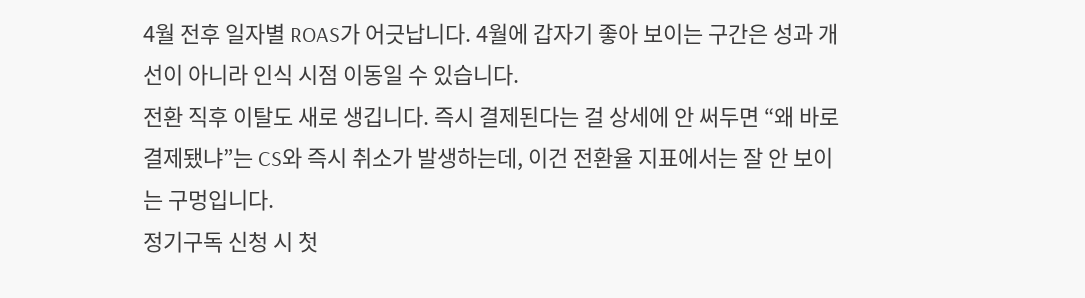4월 전후 일자별 ROAS가 어긋납니다. 4월에 갑자기 좋아 보이는 구간은 성과 개선이 아니라 인식 시점 이동일 수 있습니다.
전환 직후 이탈도 새로 생깁니다. 즉시 결제된다는 걸 상세에 안 써두면 “왜 바로 결제됐냐”는 CS와 즉시 취소가 발생하는데, 이건 전환율 지표에서는 잘 안 보이는 구멍입니다.
정기구독 신청 시 첫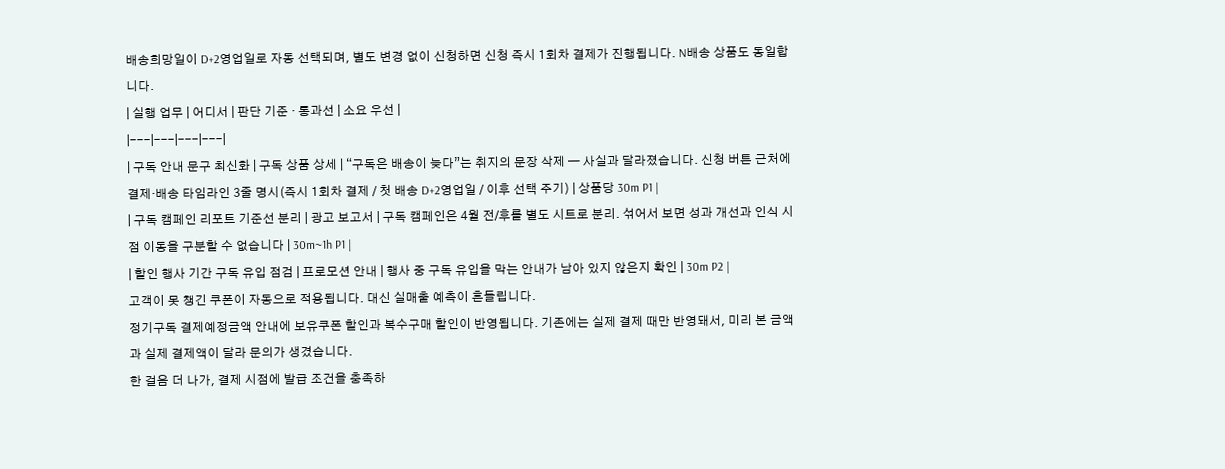배송희망일이 D+2영업일로 자동 선택되며, 별도 변경 없이 신청하면 신청 즉시 1회차 결제가 진행됩니다. N배송 상품도 동일합니다.
| 실행 업무 | 어디서 | 판단 기준 · 통과선 | 소요 우선 |
|---|---|---|---|
| 구독 안내 문구 최신화 | 구독 상품 상세 | “구독은 배송이 늦다”는 취지의 문장 삭제 — 사실과 달라졌습니다. 신청 버튼 근처에 결제·배송 타임라인 3줄 명시(즉시 1회차 결제 / 첫 배송 D+2영업일 / 이후 선택 주기) | 상품당 30m P1 |
| 구독 캠페인 리포트 기준선 분리 | 광고 보고서 | 구독 캠페인은 4월 전/후를 별도 시트로 분리. 섞어서 보면 성과 개선과 인식 시점 이동을 구분할 수 없습니다 | 30m~1h P1 |
| 할인 행사 기간 구독 유입 점검 | 프로모션 안내 | 행사 중 구독 유입을 막는 안내가 남아 있지 않은지 확인 | 30m P2 |
고객이 못 챙긴 쿠폰이 자동으로 적용됩니다. 대신 실매출 예측이 흔들립니다.
정기구독 결제예정금액 안내에 보유쿠폰 할인과 복수구매 할인이 반영됩니다. 기존에는 실제 결제 때만 반영돼서, 미리 본 금액과 실제 결제액이 달라 문의가 생겼습니다.
한 걸음 더 나가, 결제 시점에 발급 조건을 충족하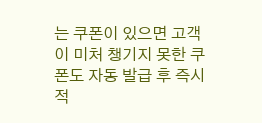는 쿠폰이 있으면 고객이 미처 챙기지 못한 쿠폰도 자동 발급 후 즉시 적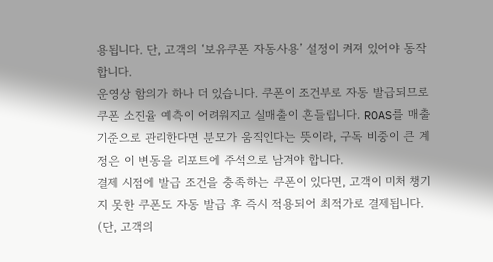용됩니다. 단, 고객의 ‘보유쿠폰 자동사용’ 설정이 켜져 있어야 동작합니다.
운영상 함의가 하나 더 있습니다. 쿠폰이 조건부로 자동 발급되므로 쿠폰 소진율 예측이 어려워지고 실매출이 흔들립니다. ROAS를 매출 기준으로 관리한다면 분모가 움직인다는 뜻이라, 구독 비중이 큰 계정은 이 변동을 리포트에 주석으로 남겨야 합니다.
결제 시점에 발급 조건을 충족하는 쿠폰이 있다면, 고객이 미처 챙기지 못한 쿠폰도 자동 발급 후 즉시 적용되어 최적가로 결제됩니다. (단, 고객의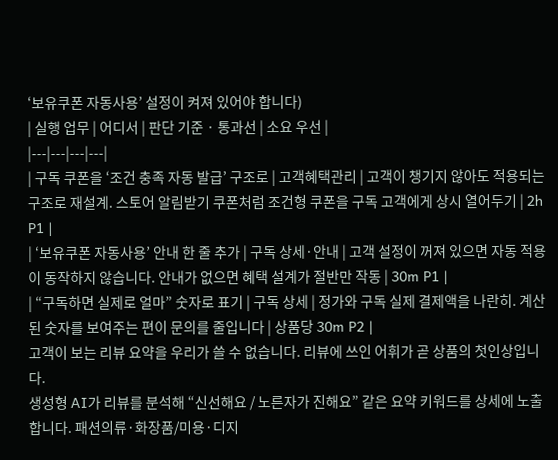‘보유쿠폰 자동사용’ 설정이 켜져 있어야 합니다)
| 실행 업무 | 어디서 | 판단 기준 · 통과선 | 소요 우선 |
|---|---|---|---|
| 구독 쿠폰을 ‘조건 충족 자동 발급’ 구조로 | 고객혜택관리 | 고객이 챙기지 않아도 적용되는 구조로 재설계. 스토어 알림받기 쿠폰처럼 조건형 쿠폰을 구독 고객에게 상시 열어두기 | 2h P1 |
| ‘보유쿠폰 자동사용’ 안내 한 줄 추가 | 구독 상세·안내 | 고객 설정이 꺼져 있으면 자동 적용이 동작하지 않습니다. 안내가 없으면 혜택 설계가 절반만 작동 | 30m P1 |
| “구독하면 실제로 얼마” 숫자로 표기 | 구독 상세 | 정가와 구독 실제 결제액을 나란히. 계산된 숫자를 보여주는 편이 문의를 줄입니다 | 상품당 30m P2 |
고객이 보는 리뷰 요약을 우리가 쓸 수 없습니다. 리뷰에 쓰인 어휘가 곧 상품의 첫인상입니다.
생성형 AI가 리뷰를 분석해 “신선해요 / 노른자가 진해요” 같은 요약 키워드를 상세에 노출합니다. 패션의류·화장품/미용·디지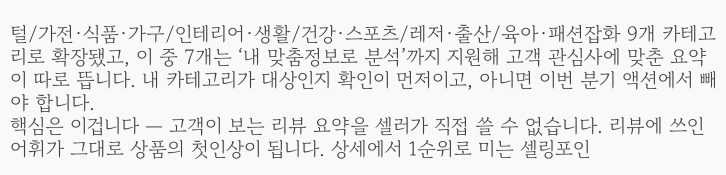털/가전·식품·가구/인테리어·생활/건강·스포츠/레저·출산/육아·패션잡화 9개 카테고리로 확장됐고, 이 중 7개는 ‘내 맞춤정보로 분석’까지 지원해 고객 관심사에 맞춘 요약이 따로 뜹니다. 내 카테고리가 대상인지 확인이 먼저이고, 아니면 이번 분기 액션에서 빼야 합니다.
핵심은 이겁니다 — 고객이 보는 리뷰 요약을 셀러가 직접 쓸 수 없습니다. 리뷰에 쓰인 어휘가 그대로 상품의 첫인상이 됩니다. 상세에서 1순위로 미는 셀링포인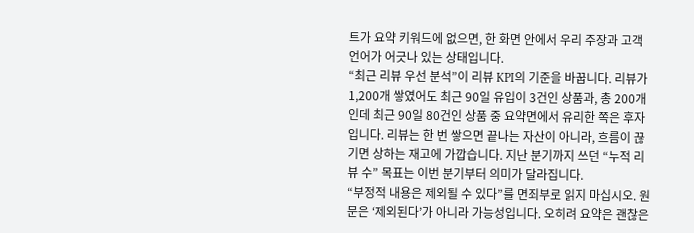트가 요약 키워드에 없으면, 한 화면 안에서 우리 주장과 고객 언어가 어긋나 있는 상태입니다.
“최근 리뷰 우선 분석”이 리뷰 KPI의 기준을 바꿉니다. 리뷰가 1,200개 쌓였어도 최근 90일 유입이 3건인 상품과, 총 200개인데 최근 90일 80건인 상품 중 요약면에서 유리한 쪽은 후자입니다. 리뷰는 한 번 쌓으면 끝나는 자산이 아니라, 흐름이 끊기면 상하는 재고에 가깝습니다. 지난 분기까지 쓰던 “누적 리뷰 수” 목표는 이번 분기부터 의미가 달라집니다.
“부정적 내용은 제외될 수 있다”를 면죄부로 읽지 마십시오. 원문은 ‘제외된다’가 아니라 가능성입니다. 오히려 요약은 괜찮은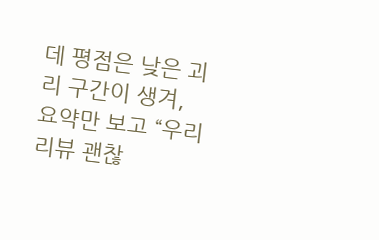데 평점은 낮은 괴리 구간이 생겨, 요약만 보고 “우리 리뷰 괜찮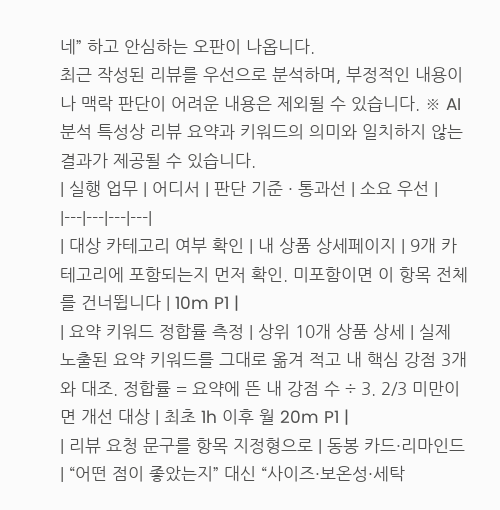네” 하고 안심하는 오판이 나옵니다.
최근 작성된 리뷰를 우선으로 분석하며, 부정적인 내용이나 맥락 판단이 어려운 내용은 제외될 수 있습니다. ※ AI 분석 특성상 리뷰 요약과 키워드의 의미와 일치하지 않는 결과가 제공될 수 있습니다.
| 실행 업무 | 어디서 | 판단 기준 · 통과선 | 소요 우선 |
|---|---|---|---|
| 대상 카테고리 여부 확인 | 내 상품 상세페이지 | 9개 카테고리에 포함되는지 먼저 확인. 미포함이면 이 항목 전체를 건너뜁니다 | 10m P1 |
| 요약 키워드 정합률 측정 | 상위 10개 상품 상세 | 실제 노출된 요약 키워드를 그대로 옮겨 적고 내 핵심 강점 3개와 대조. 정합률 = 요약에 뜬 내 강점 수 ÷ 3. 2/3 미만이면 개선 대상 | 최초 1h 이후 월 20m P1 |
| 리뷰 요청 문구를 항목 지정형으로 | 동봉 카드·리마인드 | “어떤 점이 좋았는지” 대신 “사이즈·보온성·세탁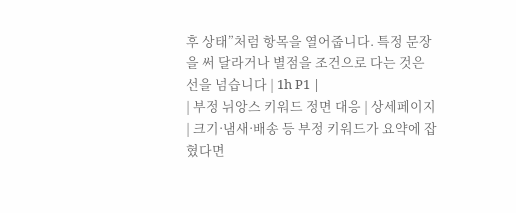후 상태”처럼 항목을 열어줍니다. 특정 문장을 써 달라거나 별점을 조건으로 다는 것은 선을 넘습니다 | 1h P1 |
| 부정 뉘앙스 키워드 정면 대응 | 상세페이지 | 크기·냄새·배송 등 부정 키워드가 요약에 잡혔다면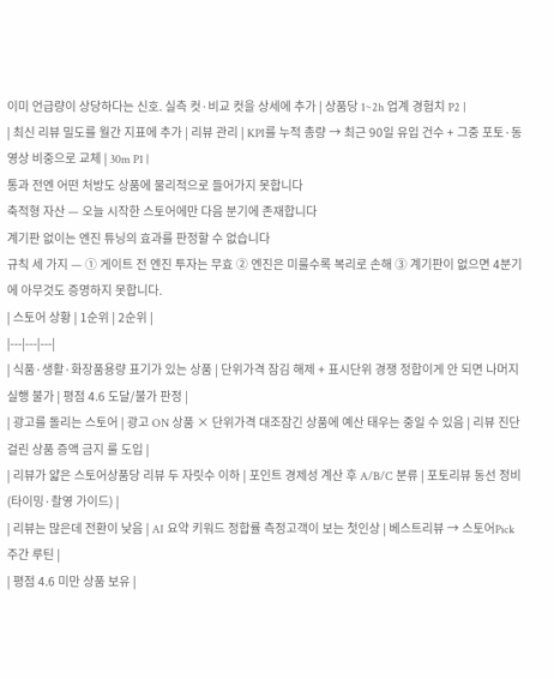이미 언급량이 상당하다는 신호. 실측 컷·비교 컷을 상세에 추가 | 상품당 1~2h 업계 경험치 P2 |
| 최신 리뷰 밀도를 월간 지표에 추가 | 리뷰 관리 | KPI를 누적 총량 → 최근 90일 유입 건수 + 그중 포토·동영상 비중으로 교체 | 30m P1 |
통과 전엔 어떤 처방도 상품에 물리적으로 들어가지 못합니다
축적형 자산 — 오늘 시작한 스토어에만 다음 분기에 존재합니다
계기판 없이는 엔진 튜닝의 효과를 판정할 수 없습니다
규칙 세 가지 — ① 게이트 전 엔진 투자는 무효 ② 엔진은 미룰수록 복리로 손해 ③ 계기판이 없으면 4분기에 아무것도 증명하지 못합니다.
| 스토어 상황 | 1순위 | 2순위 |
|---|---|---|
| 식품·생활·화장품용량 표기가 있는 상품 | 단위가격 잠김 해제 + 표시단위 경쟁 정합이게 안 되면 나머지 실행 불가 | 평점 4.6 도달/불가 판정 |
| 광고를 돌리는 스토어 | 광고 ON 상품 × 단위가격 대조잠긴 상품에 예산 태우는 중일 수 있음 | 리뷰 진단 걸린 상품 증액 금지 룰 도입 |
| 리뷰가 얇은 스토어상품당 리뷰 두 자릿수 이하 | 포인트 경제성 계산 후 A/B/C 분류 | 포토리뷰 동선 정비(타이밍·촬영 가이드) |
| 리뷰는 많은데 전환이 낮음 | AI 요약 키워드 정합률 측정고객이 보는 첫인상 | 베스트리뷰 → 스토어Pick 주간 루틴 |
| 평점 4.6 미만 상품 보유 |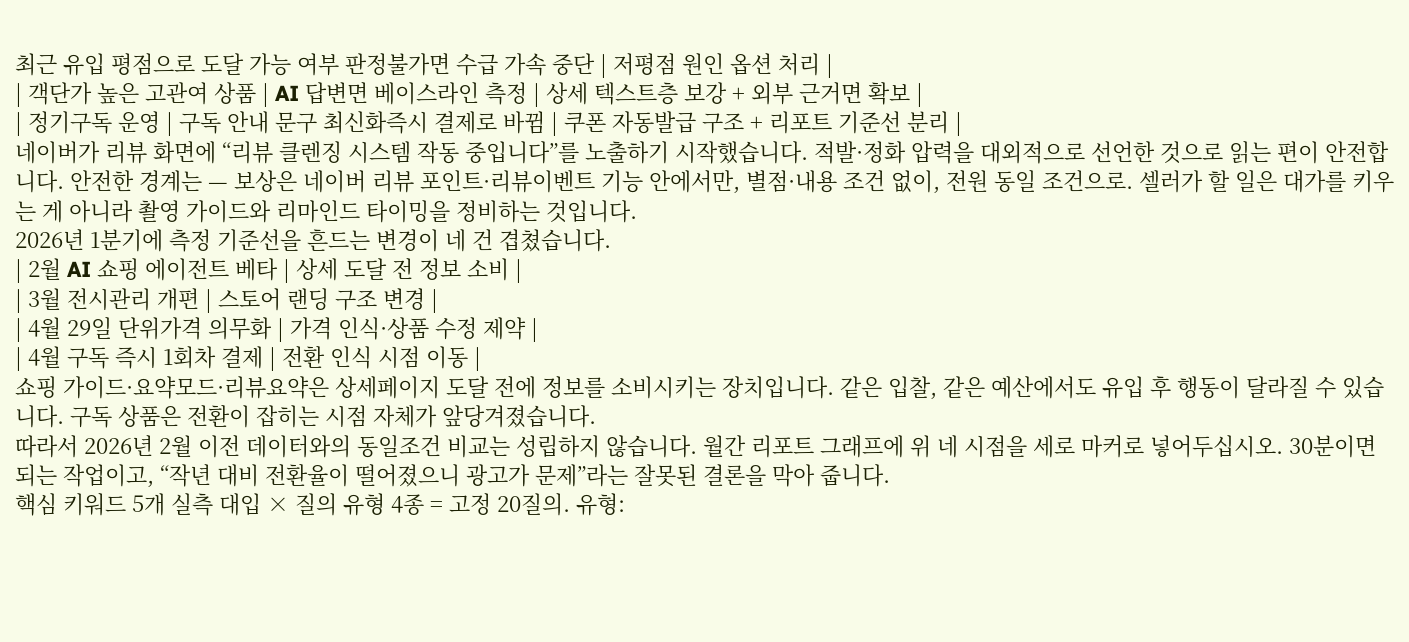최근 유입 평점으로 도달 가능 여부 판정불가면 수급 가속 중단 | 저평점 원인 옵션 처리 |
| 객단가 높은 고관여 상품 | AI 답변면 베이스라인 측정 | 상세 텍스트층 보강 + 외부 근거면 확보 |
| 정기구독 운영 | 구독 안내 문구 최신화즉시 결제로 바뀜 | 쿠폰 자동발급 구조 + 리포트 기준선 분리 |
네이버가 리뷰 화면에 “리뷰 클렌징 시스템 작동 중입니다”를 노출하기 시작했습니다. 적발·정화 압력을 대외적으로 선언한 것으로 읽는 편이 안전합니다. 안전한 경계는 — 보상은 네이버 리뷰 포인트·리뷰이벤트 기능 안에서만, 별점·내용 조건 없이, 전원 동일 조건으로. 셀러가 할 일은 대가를 키우는 게 아니라 촬영 가이드와 리마인드 타이밍을 정비하는 것입니다.
2026년 1분기에 측정 기준선을 흔드는 변경이 네 건 겹쳤습니다.
| 2월 AI 쇼핑 에이전트 베타 | 상세 도달 전 정보 소비 |
| 3월 전시관리 개편 | 스토어 랜딩 구조 변경 |
| 4월 29일 단위가격 의무화 | 가격 인식·상품 수정 제약 |
| 4월 구독 즉시 1회차 결제 | 전환 인식 시점 이동 |
쇼핑 가이드·요약모드·리뷰요약은 상세페이지 도달 전에 정보를 소비시키는 장치입니다. 같은 입찰, 같은 예산에서도 유입 후 행동이 달라질 수 있습니다. 구독 상품은 전환이 잡히는 시점 자체가 앞당겨졌습니다.
따라서 2026년 2월 이전 데이터와의 동일조건 비교는 성립하지 않습니다. 월간 리포트 그래프에 위 네 시점을 세로 마커로 넣어두십시오. 30분이면 되는 작업이고, “작년 대비 전환율이 떨어졌으니 광고가 문제”라는 잘못된 결론을 막아 줍니다.
핵심 키워드 5개 실측 대입 × 질의 유형 4종 = 고정 20질의. 유형: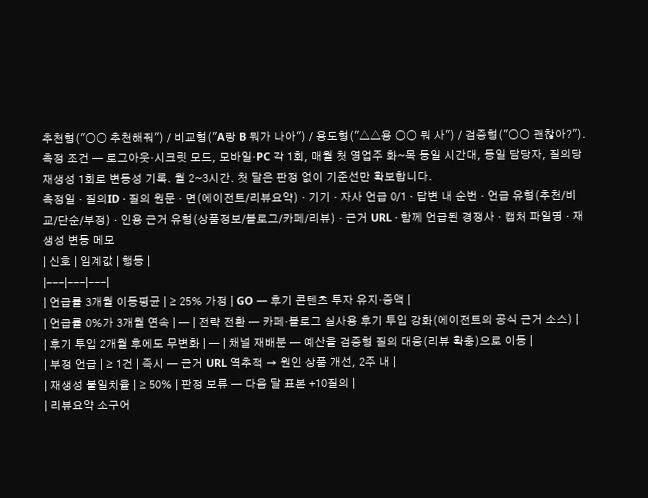추천형("○○ 추천해줘") / 비교형("A랑 B 뭐가 나아") / 용도형("△△용 ○○ 뭐 사") / 검증형("○○ 괜찮아?"). 측정 조건 — 로그아웃·시크릿 모드, 모바일·PC 각 1회, 매월 첫 영업주 화~목 동일 시간대, 동일 담당자, 질의당 재생성 1회로 변동성 기록. 월 2~3시간. 첫 달은 판정 없이 기준선만 확보합니다.
측정일 · 질의ID · 질의 원문 · 면(에이전트/리뷰요약) · 기기 · 자사 언급 0/1 · 답변 내 순번 · 언급 유형(추천/비교/단순/부정) · 인용 근거 유형(상품정보/블로그/카페/리뷰) · 근거 URL · 함께 언급된 경쟁사 · 캡처 파일명 · 재생성 변동 메모
| 신호 | 임계값 | 행동 |
|---|---|---|
| 언급률 3개월 이동평균 | ≥ 25% 가정 | GO — 후기 콘텐츠 투자 유지·증액 |
| 언급률 0%가 3개월 연속 | — | 전략 전환 — 카페·블로그 실사용 후기 투입 강화(에이전트의 공식 근거 소스) |
| 후기 투입 2개월 후에도 무변화 | — | 채널 재배분 — 예산을 검증형 질의 대응(리뷰 확충)으로 이동 |
| 부정 언급 | ≥ 1건 | 즉시 — 근거 URL 역추적 → 원인 상품 개선, 2주 내 |
| 재생성 불일치율 | ≥ 50% | 판정 보류 — 다음 달 표본 +10질의 |
| 리뷰요약 소구어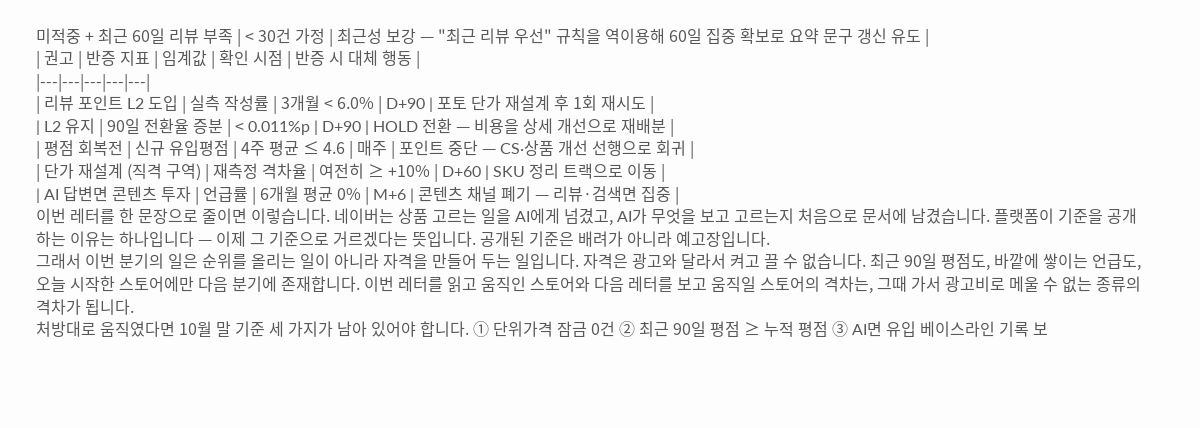미적중 + 최근 60일 리뷰 부족 | < 30건 가정 | 최근성 보강 — "최근 리뷰 우선" 규칙을 역이용해 60일 집중 확보로 요약 문구 갱신 유도 |
| 권고 | 반증 지표 | 임계값 | 확인 시점 | 반증 시 대체 행동 |
|---|---|---|---|---|
| 리뷰 포인트 L2 도입 | 실측 작성률 | 3개월 < 6.0% | D+90 | 포토 단가 재설계 후 1회 재시도 |
| L2 유지 | 90일 전환율 증분 | < 0.011%p | D+90 | HOLD 전환 — 비용을 상세 개선으로 재배분 |
| 평점 회복전 | 신규 유입평점 | 4주 평균 ≤ 4.6 | 매주 | 포인트 중단 — CS·상품 개선 선행으로 회귀 |
| 단가 재설계 (직격 구역) | 재측정 격차율 | 여전히 ≥ +10% | D+60 | SKU 정리 트랙으로 이동 |
| AI 답변면 콘텐츠 투자 | 언급률 | 6개월 평균 0% | M+6 | 콘텐츠 채널 폐기 — 리뷰·검색면 집중 |
이번 레터를 한 문장으로 줄이면 이렇습니다. 네이버는 상품 고르는 일을 AI에게 넘겼고, AI가 무엇을 보고 고르는지 처음으로 문서에 남겼습니다. 플랫폼이 기준을 공개하는 이유는 하나입니다 — 이제 그 기준으로 거르겠다는 뜻입니다. 공개된 기준은 배려가 아니라 예고장입니다.
그래서 이번 분기의 일은 순위를 올리는 일이 아니라 자격을 만들어 두는 일입니다. 자격은 광고와 달라서 켜고 끌 수 없습니다. 최근 90일 평점도, 바깥에 쌓이는 언급도, 오늘 시작한 스토어에만 다음 분기에 존재합니다. 이번 레터를 읽고 움직인 스토어와 다음 레터를 보고 움직일 스토어의 격차는, 그때 가서 광고비로 메울 수 없는 종류의 격차가 됩니다.
처방대로 움직였다면 10월 말 기준 세 가지가 남아 있어야 합니다. ① 단위가격 잠금 0건 ② 최근 90일 평점 ≥ 누적 평점 ③ AI면 유입 베이스라인 기록 보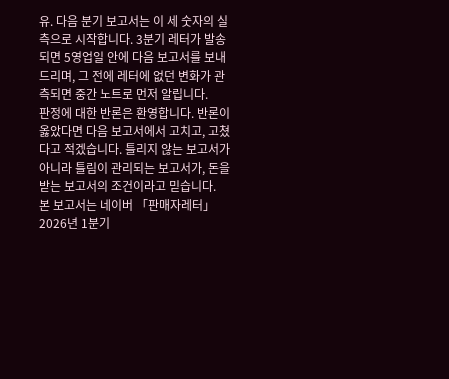유. 다음 분기 보고서는 이 세 숫자의 실측으로 시작합니다. 3분기 레터가 발송되면 5영업일 안에 다음 보고서를 보내드리며, 그 전에 레터에 없던 변화가 관측되면 중간 노트로 먼저 알립니다.
판정에 대한 반론은 환영합니다. 반론이 옳았다면 다음 보고서에서 고치고, 고쳤다고 적겠습니다. 틀리지 않는 보고서가 아니라 틀림이 관리되는 보고서가, 돈을 받는 보고서의 조건이라고 믿습니다.
본 보고서는 네이버 「판매자레터」 2026년 1분기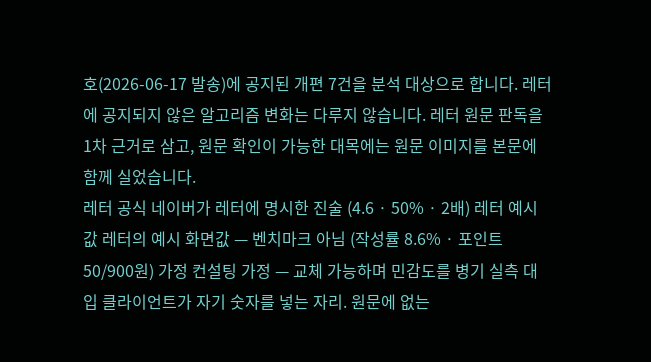호(2026-06-17 발송)에 공지된 개편 7건을 분석 대상으로 합니다. 레터에 공지되지 않은 알고리즘 변화는 다루지 않습니다. 레터 원문 판독을 1차 근거로 삼고, 원문 확인이 가능한 대목에는 원문 이미지를 본문에 함께 실었습니다.
레터 공식 네이버가 레터에 명시한 진술 (4.6 · 50% · 2배) 레터 예시값 레터의 예시 화면값 — 벤치마크 아님 (작성률 8.6% · 포인트 50/900원) 가정 컨설팅 가정 — 교체 가능하며 민감도를 병기 실측 대입 클라이언트가 자기 숫자를 넣는 자리. 원문에 없는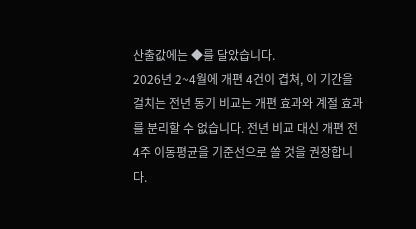산출값에는 ◆를 달았습니다.
2026년 2~4월에 개편 4건이 겹쳐, 이 기간을 걸치는 전년 동기 비교는 개편 효과와 계절 효과를 분리할 수 없습니다. 전년 비교 대신 개편 전 4주 이동평균을 기준선으로 쓸 것을 권장합니다.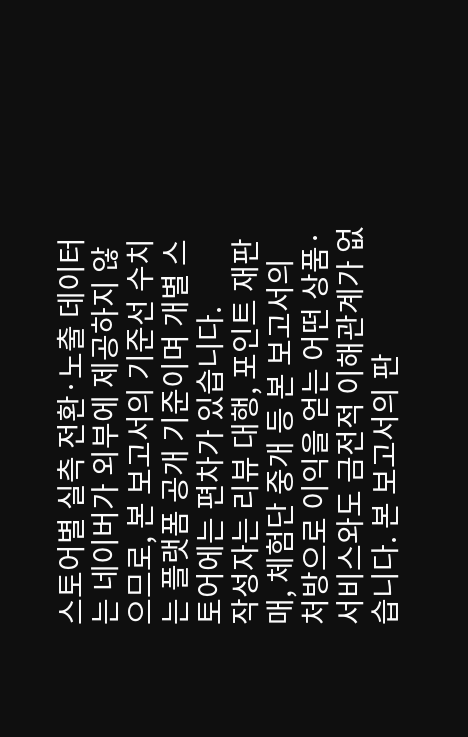스토어별 실측 전환·노출 데이터는 네이버가 외부에 제공하지 않으므로, 본 보고서의 기준선 수치는 플랫폼 공개 기준이며 개별 스토어에는 편차가 있습니다.
작성자는 리뷰 대행, 포인트 재판매, 체험단 중개 등 본 보고서의 처방으로 이익을 얻는 어떤 상품·서비스와도 금전적 이해관계가 없습니다. 본 보고서의 판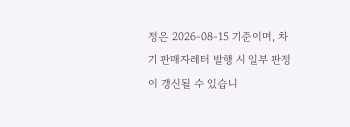정은 2026-08-15 기준이며, 차기 판매자레터 발행 시 일부 판정이 갱신될 수 있습니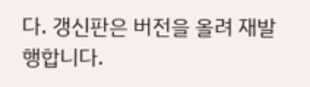다. 갱신판은 버전을 올려 재발행합니다.